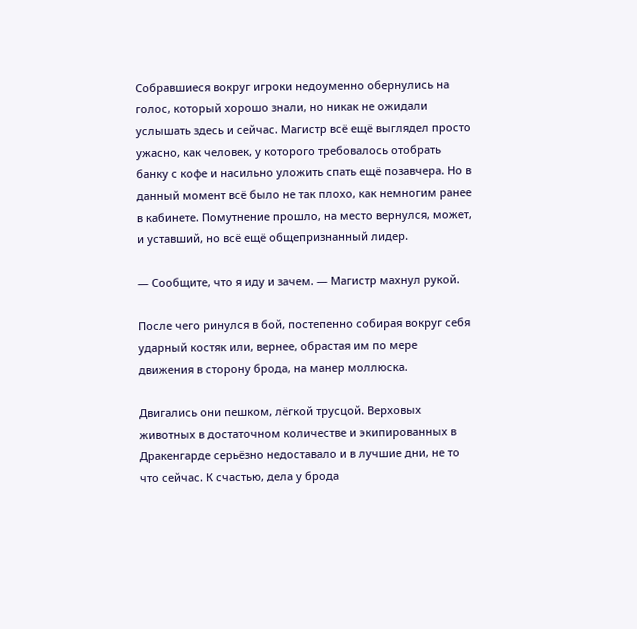Собравшиеся вокруг игроки недоуменно обернулись на голос, который хорошо знали, но никак не ожидали услышать здесь и сейчас. Магистр всё ещё выглядел просто ужасно, как человек, у которого требовалось отобрать банку с кофе и насильно уложить спать ещё позавчера. Но в данный момент всё было не так плохо, как немногим ранее в кабинете. Помутнение прошло, на место вернулся, может, и уставший, но всё ещё общепризнанный лидер.

— Сообщите, что я иду и зачем. — Магистр махнул рукой.

После чего ринулся в бой, постепенно собирая вокруг себя ударный костяк или, вернее, обрастая им по мере движения в сторону брода, на манер моллюска.

Двигались они пешком, лёгкой трусцой. Верховых животных в достаточном количестве и экипированных в Дракенгарде серьёзно недоставало и в лучшие дни, не то что сейчас. К счастью, дела у брода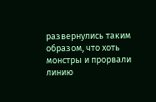развернулись таким образом, что хоть монстры и прорвали линию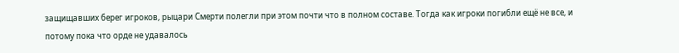защищавших берег игроков, рыцари Смерти полегли при этом почти что в полном составе. Тогда как игроки погибли ещё не все, и потому пока что орде не удавалось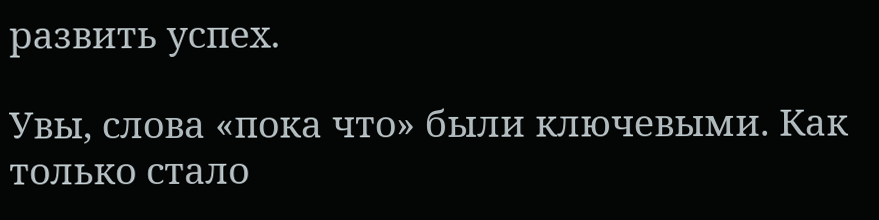развить успех.

Увы, слова «пока что» были ключевыми. Как только стало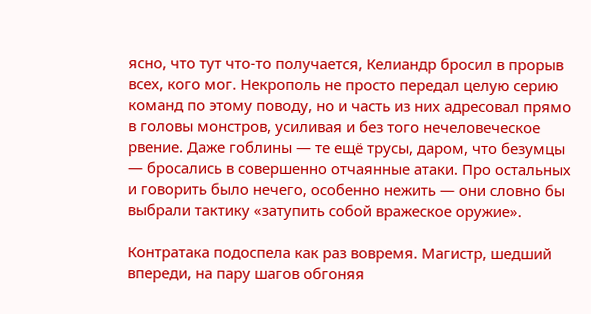ясно, что тут что-то получается, Келиандр бросил в прорыв всех, кого мог. Некрополь не просто передал целую серию команд по этому поводу, но и часть из них адресовал прямо в головы монстров, усиливая и без того нечеловеческое рвение. Даже гоблины — те ещё трусы, даром, что безумцы — бросались в совершенно отчаянные атаки. Про остальных и говорить было нечего, особенно нежить — они словно бы выбрали тактику «затупить собой вражеское оружие».

Контратака подоспела как раз вовремя. Магистр, шедший впереди, на пару шагов обгоняя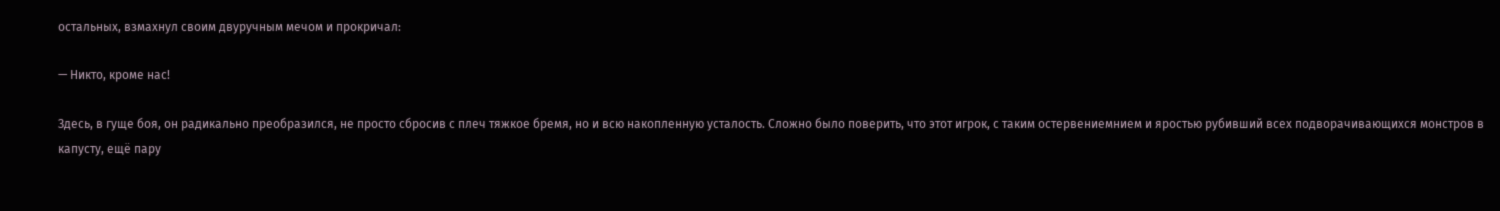остальных, взмахнул своим двуручным мечом и прокричал:

— Никто, кроме нас!

Здесь, в гуще боя, он радикально преобразился, не просто сбросив с плеч тяжкое бремя, но и всю накопленную усталость. Сложно было поверить, что этот игрок, с таким остервениемнием и яростью рубивший всех подворачивающихся монстров в капусту, ещё пару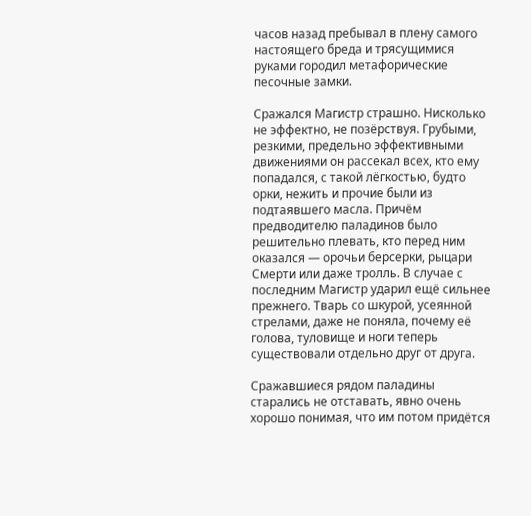часов назад пребывал в плену самого настоящего бреда и трясущимися руками городил метафорические песочные замки.

Сражался Магистр страшно. Нисколько не эффектно, не позёрствуя. Грубыми, резкими, предельно эффективными движениями он рассекал всех, кто ему попадался, с такой лёгкостью, будто орки, нежить и прочие были из подтаявшего масла. Причём предводителю паладинов было решительно плевать, кто перед ним оказался — орочьи берсерки, рыцари Смерти или даже тролль. В случае с последним Магистр ударил ещё сильнее прежнего. Тварь со шкурой, усеянной стрелами, даже не поняла, почему её голова, туловище и ноги теперь существовали отдельно друг от друга.

Сражавшиеся рядом паладины старались не отставать, явно очень хорошо понимая, что им потом придётся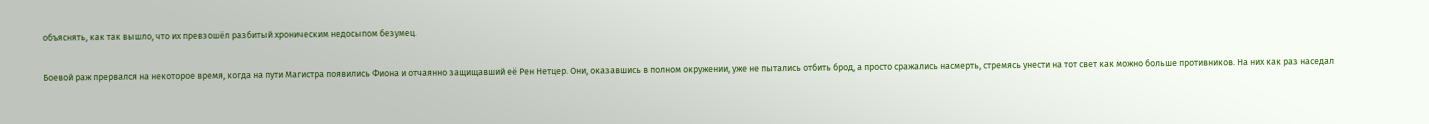объяснять, как так вышло, что их превзошёл разбитый хроническим недосыпом безумец.

Боевой раж прервался на некоторое время, когда на пути Магистра появились Фиона и отчаянно защищавший её Рен Нетцер. Они, оказавшись в полном окружении, уже не пытались отбить брод, а просто сражались насмерть, стремясь унести на тот свет как можно больше противников. На них как раз наседал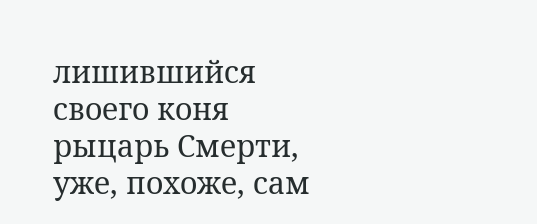лишившийся своего коня рыцарь Смерти, уже, похоже, сам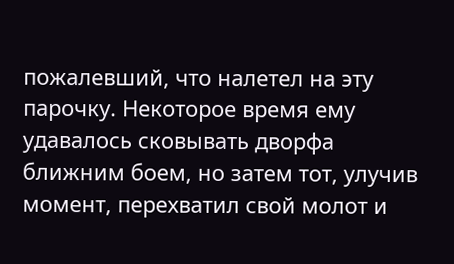пожалевший, что налетел на эту парочку. Некоторое время ему удавалось сковывать дворфа ближним боем, но затем тот, улучив момент, перехватил свой молот и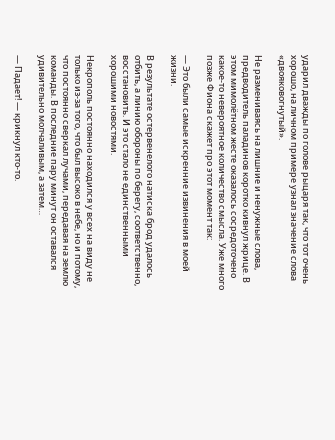ударил дважды по голове рыцаря так, что тот очень хорошо, на личном примере узнал значение слова «двояковогнутый».

Не размениваясь на лишние и ненужные слова, предводитель паладинов коротко кивнул жрице. В этом мимолётном жесте оказалось сосредоточено какое-то невероятное количество смысла. Уже много позже Фиона скажет про этот момент так:

— Это были самые искренние извинения в моей жизни.

В результате остервенелого натиска брод удалось отбить, а линию обороны по берегу, соответственно, восстановить. И это стало не единственными хорошими новостями.

Некрополь постоянно находился у всех на виду не только из-за того, что был высоко в небе, но и потому, что постоянно сверкал лучами, передавая на землю команды. В последние пару минут он оставался удивительно молчаливым, а затем…

— Падает! — крикнул кто-то.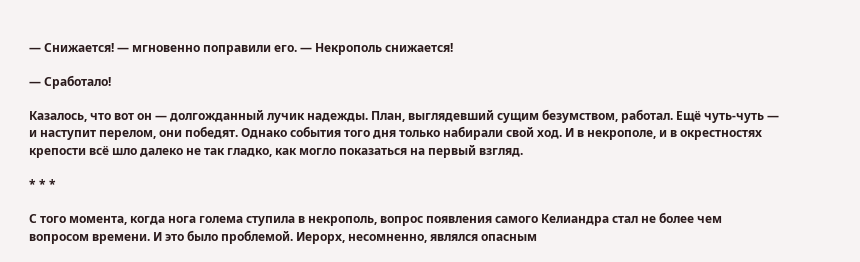— Снижается! — мгновенно поправили его. — Некрополь снижается!

— Сработало!

Казалось, что вот он — долгожданный лучик надежды. План, выглядевший сущим безумством, работал. Ещё чуть-чуть — и наступит перелом, они победят. Однако события того дня только набирали свой ход. И в некрополе, и в окрестностях крепости всё шло далеко не так гладко, как могло показаться на первый взгляд.

* * *

С того момента, когда нога голема ступила в некрополь, вопрос появления самого Келиандра стал не более чем вопросом времени. И это было проблемой. Иерорх, несомненно, являлся опасным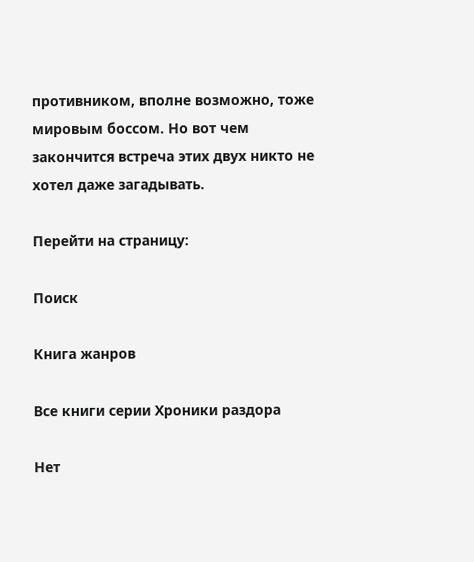противником, вполне возможно, тоже мировым боссом. Но вот чем закончится встреча этих двух никто не хотел даже загадывать.

Перейти на страницу:

Поиск

Книга жанров

Все книги серии Хроники раздора

Нет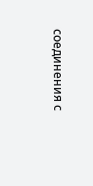соединения с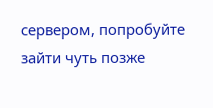сервером, попробуйте зайти чуть позже